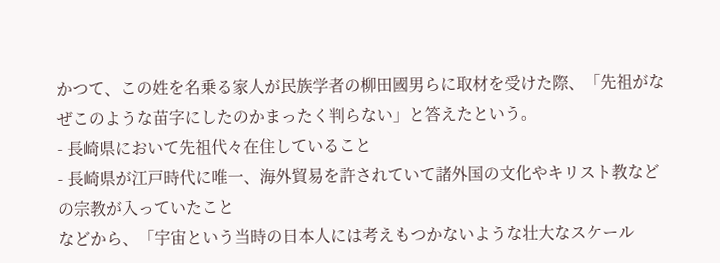かつて、この姓を名乗る家人が民族学者の柳田國男らに取材を受けた際、「先祖がなぜこのような苗字にしたのかまったく判らない」と答えたという。
- 長崎県において先祖代々在住していること
- 長崎県が江戸時代に唯一、海外貿易を許されていて諸外国の文化やキリスト教などの宗教が入っていたこと
などから、「宇宙という当時の日本人には考えもつかないような壮大なスケール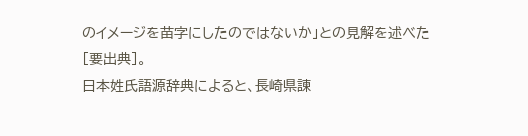のイメージを苗字にしたのではないか」との見解を述べた[要出典]。
日本姓氏語源辞典によると、長崎県諫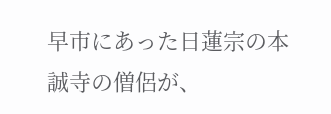早市にあった日蓮宗の本誠寺の僧侶が、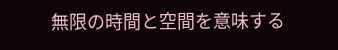無限の時間と空間を意味する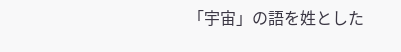「宇宙」の語を姓とした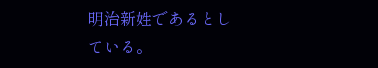明治新姓であるとしている。